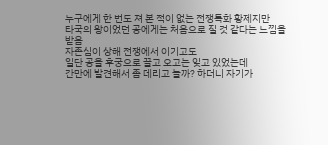누구에게 한 번도 져 본 적이 없는 전쟁특화 황제지만
타국의 왕이었던 공에게는 처음으로 질 것 같다는 느낌을 받음
자존심이 상해 전쟁에서 이기고도
일단 공을 후궁으로 끌고 오고는 잊고 있었는데
간만에 발견해서 좀 데리고 놀까? 하더니 자기가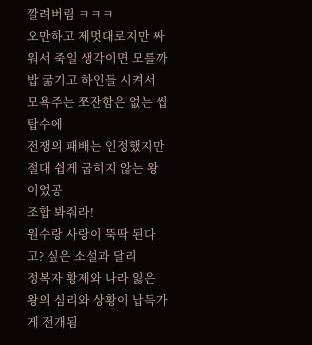깔려버림 ㅋㅋㅋ
오만하고 제멋대로지만 싸워서 죽일 생각이면 모를까
밥 굶기고 하인들 시켜서 모욕주는 쪼잔함은 없는 씹탑수에
전쟁의 패배는 인정했지만 절대 쉽게 굽히지 않는 왕이었공
조합 봐줘라!
원수랑 사랑이 뚝딱 된다고? 싶은 소설과 달리
정복자 황제와 나라 잃은 왕의 심리와 상황이 납득가게 전개됨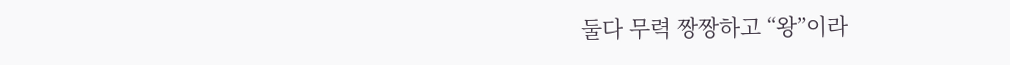둘다 무력 짱짱하고 “왕”이라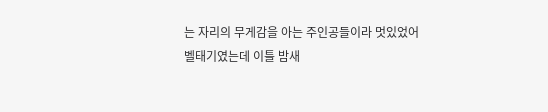는 자리의 무게감을 아는 주인공들이라 멋있었어
벨태기였는데 이틀 밤새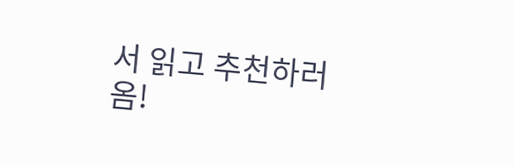서 읽고 추천하러 옴!